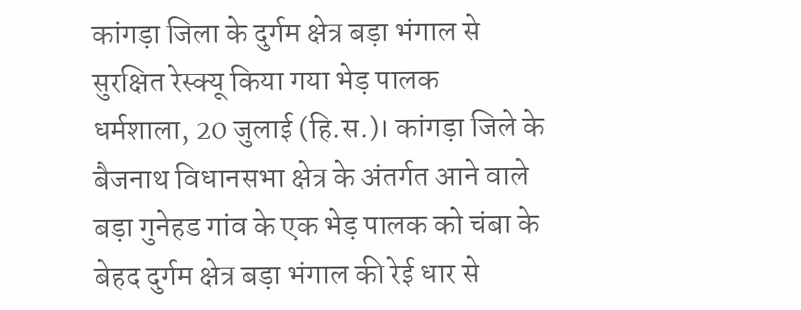कांगड़ा जिला के दुर्गम क्षेत्र बड़ा भंगाल से सुरक्षित रेस्क्यू किया गया भेड़ पालक
धर्मशाला, 20 जुलाई (हि.स.)। कांगड़ा जिले के बैजनाथ विधानसभा क्षेत्र के अंतर्गत आने वाले बड़ा गुनेहड गांव के एक भेड़ पालक को चंबा के बेहद दुर्गम क्षेत्र बड़ा भंगाल की रेई धार से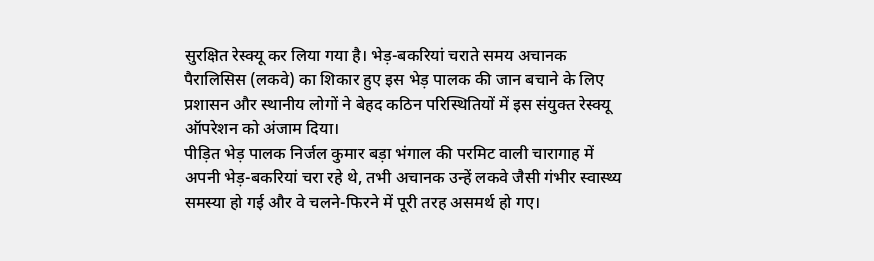सुरक्षित रेस्क्यू कर लिया गया है। भेड़-बकरियां चराते समय अचानक पैरालिसिस (लकवे) का शिकार हुए इस भेड़ पालक की जान बचाने के लिए प्रशासन और स्थानीय लोगों ने बेहद कठिन परिस्थितियों में इस संयुक्त रेस्क्यू ऑपरेशन को अंजाम दिया।
पीड़ित भेड़ पालक निर्जल कुमार बड़ा भंगाल की परमिट वाली चारागाह में अपनी भेड़-बकरियां चरा रहे थे, तभी अचानक उन्हें लकवे जैसी गंभीर स्वास्थ्य समस्या हो गई और वे चलने-फिरने में पूरी तरह असमर्थ हो गए।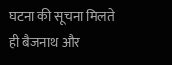घटना की सूचना मिलते ही बैजनाथ और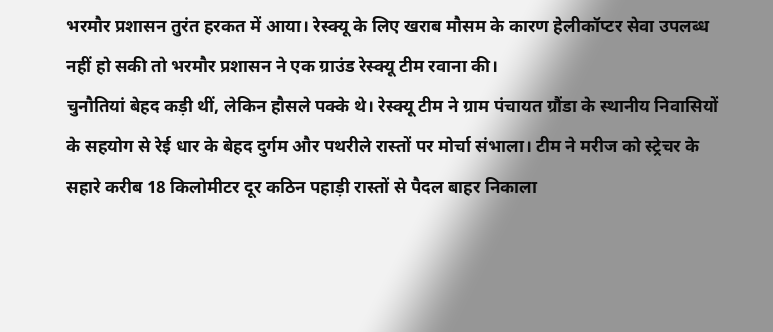भरमौर प्रशासन तुरंत हरकत में आया। रेस्क्यू के लिए खराब मौसम के कारण हेलीकॉप्टर सेवा उपलब्ध नहीं हो सकी तो भरमौर प्रशासन ने एक ग्राउंड रेस्क्यू टीम रवाना की।
चुनौतियां बेहद कड़ी थीं, लेकिन हौसले पक्के थे। रेस्क्यू टीम ने ग्राम पंचायत ग्रौंडा के स्थानीय निवासियों के सहयोग से रेई धार के बेहद दुर्गम और पथरीले रास्तों पर मोर्चा संभाला। टीम ने मरीज को स्ट्रेचर के सहारे करीब 18 किलोमीटर दूर कठिन पहाड़ी रास्तों से पैदल बाहर निकाला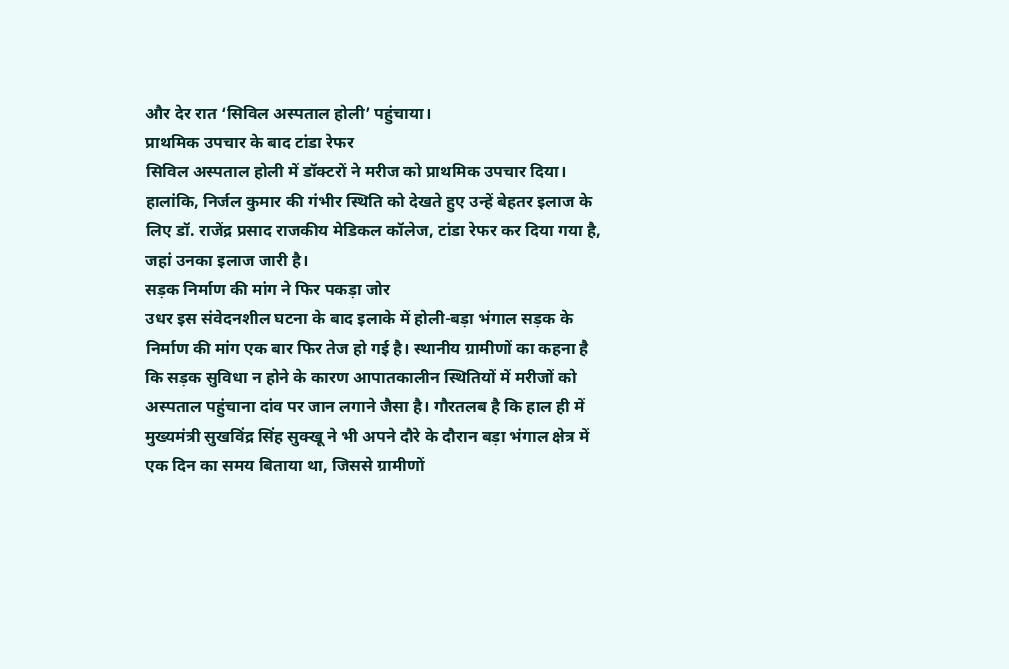और देर रात ‘सिविल अस्पताल होली’ पहुंचाया।
प्राथमिक उपचार के बाद टांडा रेफर
सिविल अस्पताल होली में डॉक्टरों ने मरीज को प्राथमिक उपचार दिया। हालांकि, निर्जल कुमार की गंभीर स्थिति को देखते हुए उन्हें बेहतर इलाज के लिए डॉ. राजेंद्र प्रसाद राजकीय मेडिकल कॉलेज, टांडा रेफर कर दिया गया है, जहां उनका इलाज जारी है।
सड़क निर्माण की मांग ने फिर पकड़ा जोर
उधर इस संवेदनशील घटना के बाद इलाके में होली-बड़ा भंगाल सड़क के निर्माण की मांग एक बार फिर तेज हो गई है। स्थानीय ग्रामीणों का कहना है कि सड़क सुविधा न होने के कारण आपातकालीन स्थितियों में मरीजों को अस्पताल पहुंचाना दांव पर जान लगाने जैसा है। गौरतलब है कि हाल ही में मुख्यमंत्री सुखविंद्र सिंह सुक्खू ने भी अपने दौरे के दौरान बड़ा भंगाल क्षेत्र में एक दिन का समय बिताया था, जिससे ग्रामीणों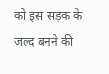को इस सड़क के जल्द बनने की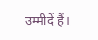उम्मीदें हैं।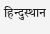हिन्दुस्थान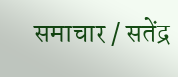समाचार / सतेंद्र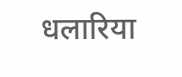धलारिया